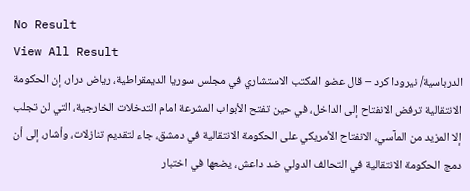No Result
View All Result
الدرباسية/ نيرودا كرد – قال عضو المكتب الاستشاري في مجلس سوريا الديمقراطية، رياض درار، إن الحكومة الانتقالية ترفض الانفتاح إلى الداخل، في حين تفتح الأبواب المشرعة امام التدخلات الخارجية، التي لن تجلب إلا المزيد من المآسي، الانفتاح الأمريكي على الحكومة الانتقالية في دمشق، جاء لتقديم تنازلات، وأشار، إلى أن دمج الحكومة الانتقالية في التحالف الدولي ضد داعش، يضعها في اختبار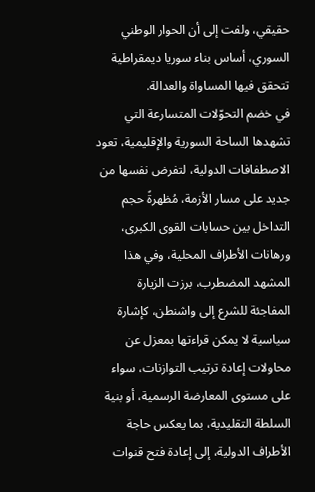حقيقي، ولفت إلى أن الحوار الوطني السوري، أساس بناء سوريا ديمقراطية تتحقق فيها المساواة والعدالة.
في خضم التحوّلات المتسارعة التي تشهدها الساحة السورية والإقليمية، تعود الاصطفافات الدولية، لتفرض نفسها من جديد على مسار الأزمة، مُظهرةً حجم التداخل بين حسابات القوى الكبرى، ورهانات الأطراف المحلية، وفي هذا المشهد المضطرب، برزت الزيارة المفاجئة للشرع إلى واشنطن، كإشارة سياسية لا يمكن قراءتها بمعزل عن محاولات إعادة ترتيب التوازنات، سواء على مستوى المعارضة الرسمية، أو بنية السلطة التقليدية، بما يعكس حاجة الأطراف الدولية، إلى إعادة فتح قنوات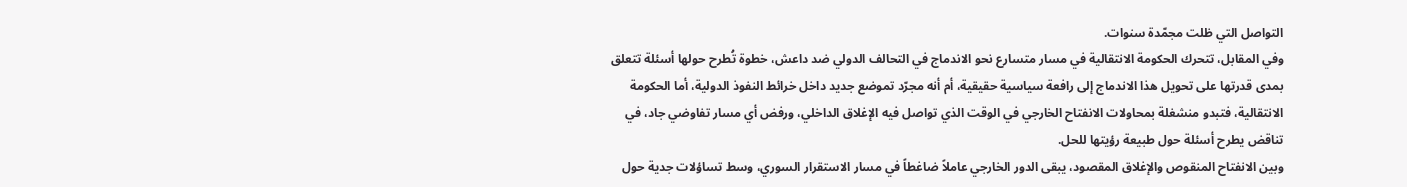التواصل التي ظلت مجمّدة سنوات.
وفي المقابل، تتحرك الحكومة الانتقالية في مسار متسارع نحو الاندماج في التحالف الدولي ضد داعش، خطوة تُطرح حولها أسئلة تتعلق بمدى قدرتها على تحويل هذا الاندماج إلى رافعة سياسية حقيقية، أم أنه مجرّد تموضع جديد داخل خرائط النفوذ الدولية، أما الحكومة الانتقالية، فتبدو منشغلة بمحاولات الانفتاح الخارجي في الوقت الذي تواصل فيه الإغلاق الداخلي، ورفض أي مسار تفاوضي جاد، في تناقض يطرح أسئلة حول طبيعة رؤيتها للحل.
وبين الانفتاح المنقوص والإغلاق المقصود، يبقى الدور الخارجي عاملاً ضاغطاً في مسار الاستقرار السوري، وسط تساؤلات جدية حول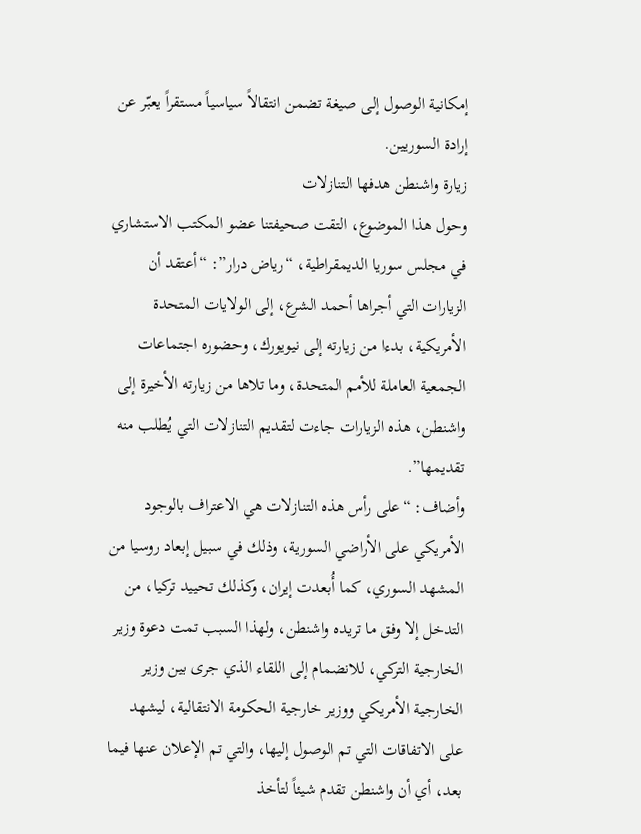إمكانية الوصول إلى صيغة تضمن انتقالاً سياسياً مستقراً يعبّر عن إرادة السوريين.
زيارة واشنطن هدفها التنازلات
وحول هذا الموضوع، التقت صحيفتنا عضو المكتب الاستشاري في مجلس سوريا الديمقراطية، “رياض درار”: “أعتقد أن الزيارات التي أجراها أحمد الشرع، إلى الولايات المتحدة الأمريكية، بدءا من زيارته إلى نيويورك، وحضوره اجتماعات الجمعية العاملة للأمم المتحدة، وما تلاها من زيارته الأخيرة إلى واشنطن، هذه الزيارات جاءت لتقديم التنازلات التي يُطلب منه تقديمها”.
وأضاف: “على رأس هذه التنازلات هي الاعتراف بالوجود الأمريكي على الأراضي السورية، وذلك في سبيل إبعاد روسيا من المشهد السوري، كما أُبعدت إيران، وكذلك تحييد تركيا، من التدخل إلا وفق ما تريده واشنطن، ولهذا السبب تمت دعوة وزير الخارجية التركي، للانضمام إلى اللقاء الذي جرى بين وزير الخارجية الأمريكي ووزير خارجية الحكومة الانتقالية، ليشهد على الاتفاقات التي تم الوصول إليها، والتي تم الإعلان عنها فيما بعد، أي أن واشنطن تقدم شيئاً لتأخذ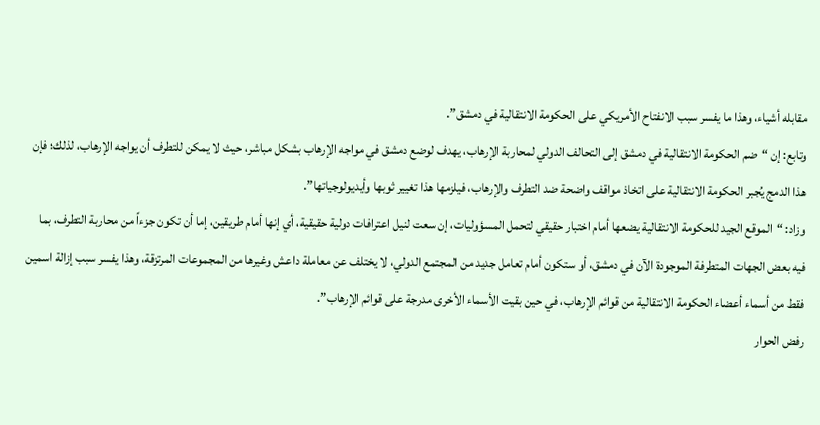مقابله أشياء، وهذا ما يفسر سبب الانفتاح الأمريكي على الحكومة الانتقالية في دمشق”.
وتابع: إن “ضم الحكومة الانتقالية في دمشق إلى التحالف الدولي لمحاربة الإرهاب، يهدف لوضع دمشق في مواجه الإرهاب بشكل مباشر، حيث لا يمكن للتطرف أن يواجه الإرهاب، لذلك؛ فإن هذا الدمج يُجبر الحكومة الانتقالية على اتخاذ مواقف واضحة ضد التطرف والإرهاب، فيلزمها هذا تغيير ثوبها وأيديولوجياتها”.
وزاد: “الموقع الجيد للحكومة الانتقالية يضعها أمام اختبار حقيقي لتحمل المسؤوليات، إن سعت لنيل اعترافات دولية حقيقية، أي إنها أمام طريقين، إما أن تكون جزءاً من محاربة التطرف، بما فيه بعض الجهات المتطرفة الموجودة الآن في دمشق، أو ستكون أمام تعامل جديد من المجتمع الدولي، لا يختلف عن معاملة داعش وغيرها من المجموعات المرتزقة، وهذا يفسر سبب إزالة اسمين فقط من أسماء أعضاء الحكومة الانتقالية من قوائم الإرهاب، في حين بقيت الأسماء الأخرى مدرجة على قوائم الإرهاب”.
رفض الحوار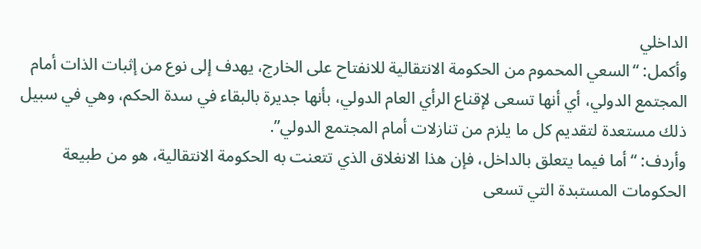الداخلي
وأكمل: “السعي المحموم من الحكومة الانتقالية للانفتاح على الخارج، يهدف إلى نوع من إثبات الذات أمام المجتمع الدولي، أي أنها تسعى لإقناع الرأي العام الدولي، بأنها جديرة بالبقاء في سدة الحكم، وهي في سبيل ذلك مستعدة لتقديم كل ما يلزم من تنازلات أمام المجتمع الدولي”.
وأردف: “أما فيما يتعلق بالداخل، فإن هذا الانغلاق الذي تتعنت به الحكومة الانتقالية، هو من طبيعة الحكومات المستبدة التي تسعى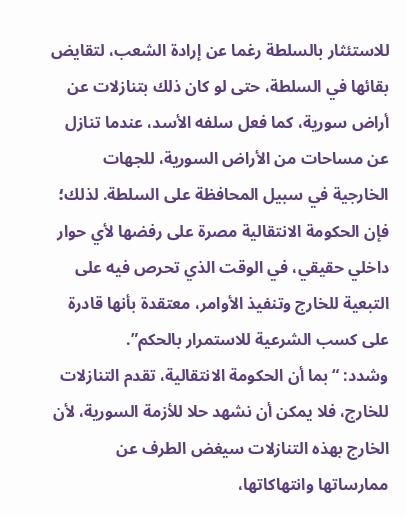للاستئثار بالسلطة رغما عن إرادة الشعب، لتقايض بقائها في السلطة، حتى لو كان ذلك بتنازلات عن أراض سورية، كما فعل سلفه الأسد، عندما تنازل عن مساحات من الأراض السورية، للجهات الخارجية في سبيل المحافظة على السلطة. لذلك؛ فإن الحكومة الانتقالية مصرة على رفضها لأي حوار داخلي حقيقي، في الوقت الذي تحرص فيه على التبعية للخارج وتنفيذ الأوامر، معتقدة بأنها قادرة على كسب الشرعية للاستمرار بالحكم”.
وشدد: “بما أن الحكومة الانتقالية، تقدم التنازلات للخارج، فلا يمكن أن نشهد حلا للأزمة السورية، لأن الخارج بهذه التنازلات سيغض الطرف عن ممارساتها وانتهاكاتها،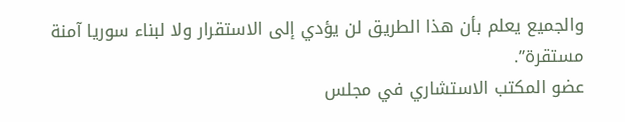والجميع يعلم بأن هذا الطريق لن يؤدي إلى الاستقرار ولا لبناء سوريا آمنة مستقرة”.
عضو المكتب الاستشاري في مجلس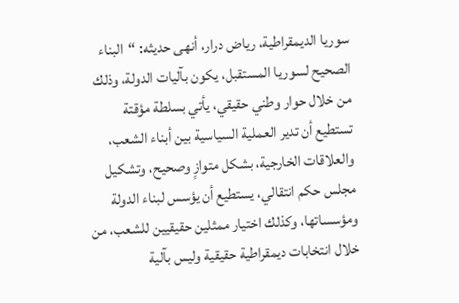سوريا الديمقراطية، رياض درار، أنهى حديثه: “البناء الصحيح لسوريا المستقبل، يكون بآليات الدولة، وذلك من خلال حوار وطني حقيقي، يأتي بسلطة مؤقتة تستطيع أن تدير العملية السياسية بين أبناء الشعب، والعلاقات الخارجية، بشكل متوازٍ وصحيح، وتشكيل مجلس حكم انتقالي، يستطيع أن يؤسس لبناء الدولة ومؤسساتها، وكذلك اختيار ممثلين حقيقيين للشعب، من خلال انتخابات ديمقراطية حقيقية وليس بآلية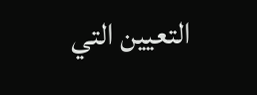التعيين التي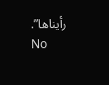رأيناها”.
No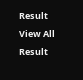Result
View All Result